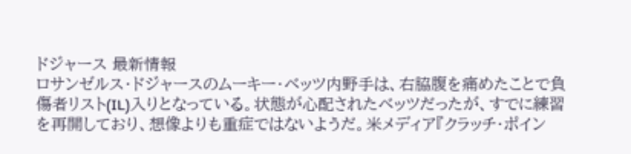ドジャース 最新情報
ロサンゼルス・ドジャースのムーキー・ベッツ内野手は、右脇腹を痛めたことで負傷者リスト(IL)入りとなっている。状態が心配されたベッツだったが、すでに練習を再開しており、想像よりも重症ではないようだ。米メディア『クラッチ・ポイン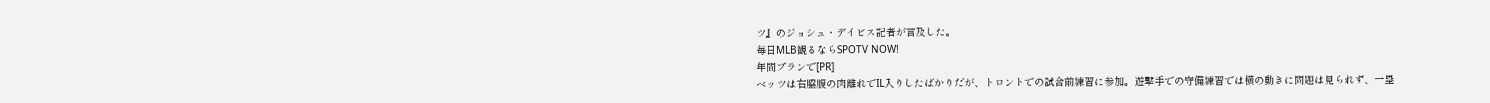ツ』のジョシュ・デイビス記者が言及した。
毎日MLB観るならSPOTV NOW!
年間プランで[PR]
ベッツは右脇腹の肉離れでIL入りしたばかりだが、トロントでの試合前練習に参加。遊撃手での守備練習では横の動きに問題は見られず、一塁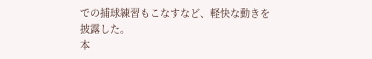での捕球練習もこなすなど、軽快な動きを披露した。
本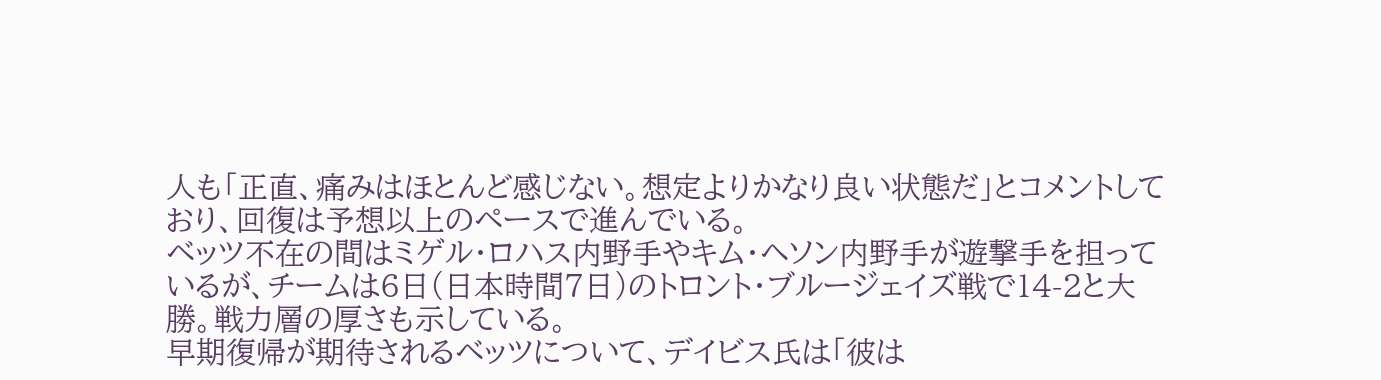人も「正直、痛みはほとんど感じない。想定よりかなり良い状態だ」とコメントしており、回復は予想以上のペースで進んでいる。
ベッツ不在の間はミゲル・ロハス内野手やキム・ヘソン内野手が遊撃手を担っているが、チームは6日(日本時間7日)のトロント・ブルージェイズ戦で14-2と大勝。戦力層の厚さも示している。
早期復帰が期待されるベッツについて、デイビス氏は「彼は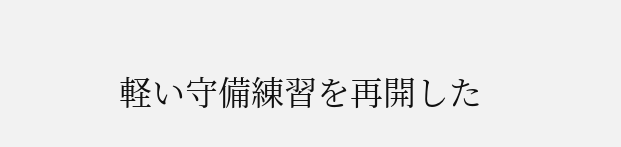軽い守備練習を再開した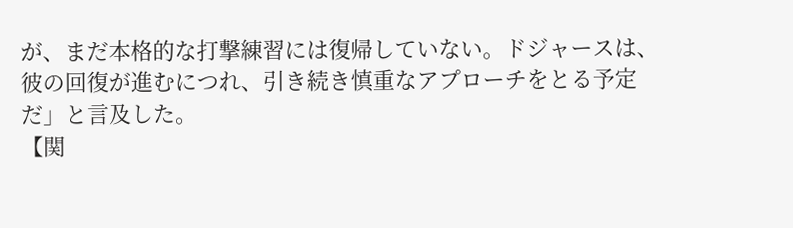が、まだ本格的な打撃練習には復帰していない。ドジャースは、彼の回復が進むにつれ、引き続き慎重なアプローチをとる予定だ」と言及した。
【関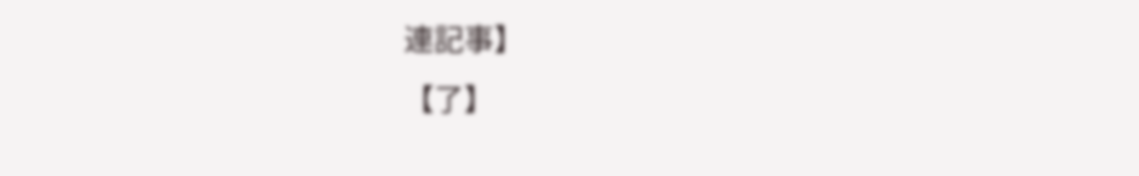連記事】
【了】